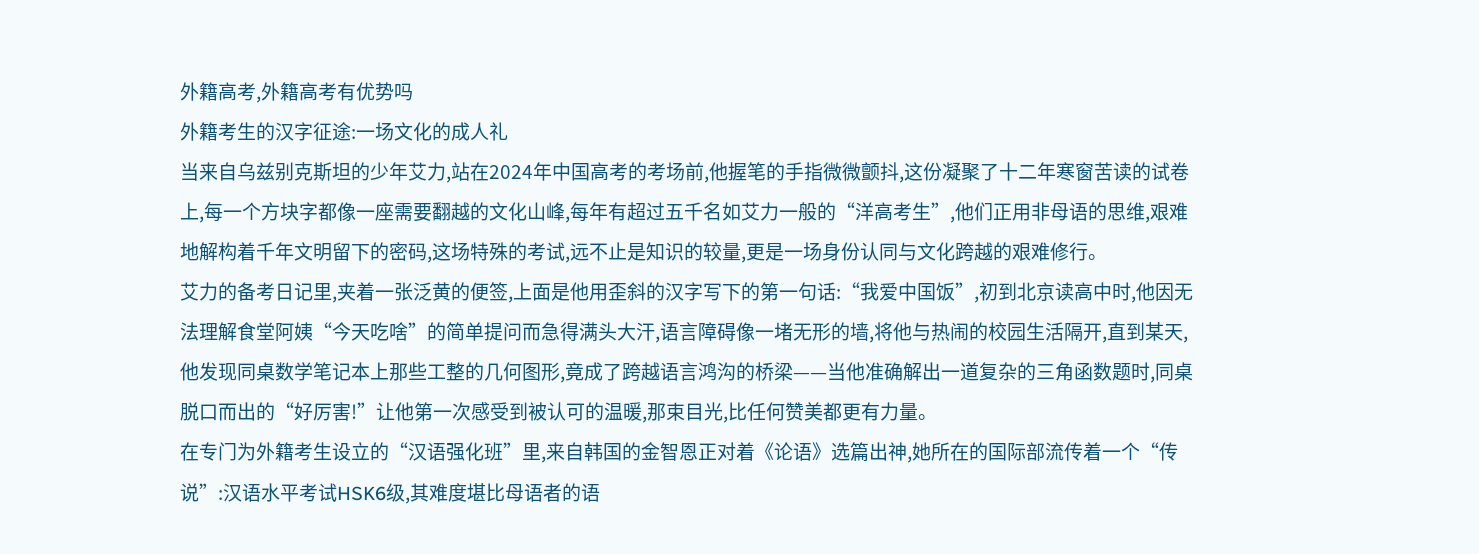外籍高考,外籍高考有优势吗
外籍考生的汉字征途:一场文化的成人礼
当来自乌兹别克斯坦的少年艾力,站在2024年中国高考的考场前,他握笔的手指微微颤抖,这份凝聚了十二年寒窗苦读的试卷上,每一个方块字都像一座需要翻越的文化山峰,每年有超过五千名如艾力一般的“洋高考生”,他们正用非母语的思维,艰难地解构着千年文明留下的密码,这场特殊的考试,远不止是知识的较量,更是一场身份认同与文化跨越的艰难修行。
艾力的备考日记里,夹着一张泛黄的便签,上面是他用歪斜的汉字写下的第一句话:“我爱中国饭”,初到北京读高中时,他因无法理解食堂阿姨“今天吃啥”的简单提问而急得满头大汗,语言障碍像一堵无形的墙,将他与热闹的校园生活隔开,直到某天,他发现同桌数学笔记本上那些工整的几何图形,竟成了跨越语言鸿沟的桥梁——当他准确解出一道复杂的三角函数题时,同桌脱口而出的“好厉害!”让他第一次感受到被认可的温暖,那束目光,比任何赞美都更有力量。
在专门为外籍考生设立的“汉语强化班”里,来自韩国的金智恩正对着《论语》选篇出神,她所在的国际部流传着一个“传说”:汉语水平考试HSK6级,其难度堪比母语者的语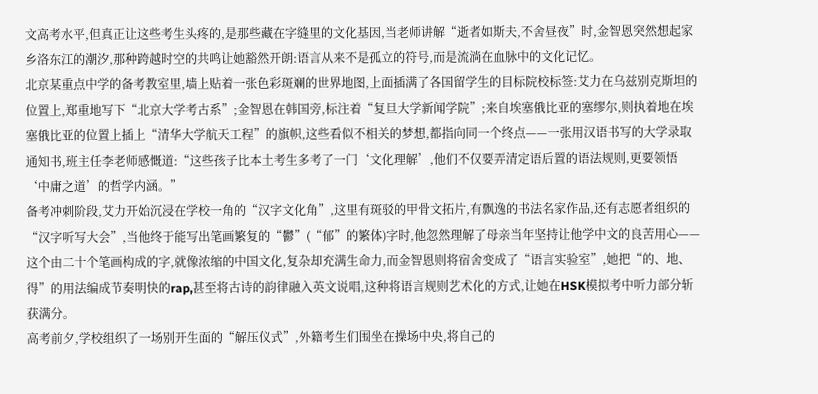文高考水平,但真正让这些考生头疼的,是那些藏在字缝里的文化基因,当老师讲解“逝者如斯夫,不舍昼夜”时,金智恩突然想起家乡洛东江的潮汐,那种跨越时空的共鸣让她豁然开朗:语言从来不是孤立的符号,而是流淌在血脉中的文化记忆。
北京某重点中学的备考教室里,墙上贴着一张色彩斑斓的世界地图,上面插满了各国留学生的目标院校标签:艾力在乌兹别克斯坦的位置上,郑重地写下“北京大学考古系”;金智恩在韩国旁,标注着“复旦大学新闻学院”;来自埃塞俄比亚的塞缪尔,则执着地在埃塞俄比亚的位置上插上“清华大学航天工程”的旗帜,这些看似不相关的梦想,都指向同一个终点——一张用汉语书写的大学录取通知书,班主任李老师感慨道:“这些孩子比本土考生多考了一门‘文化理解’,他们不仅要弄清定语后置的语法规则,更要领悟‘中庸之道’的哲学内涵。”
备考冲刺阶段,艾力开始沉浸在学校一角的“汉字文化角”,这里有斑驳的甲骨文拓片,有飘逸的书法名家作品,还有志愿者组织的“汉字听写大会”,当他终于能写出笔画繁复的“鬱”(“郁”的繁体)字时,他忽然理解了母亲当年坚持让他学中文的良苦用心——这个由二十个笔画构成的字,就像浓缩的中国文化,复杂却充满生命力,而金智恩则将宿舍变成了“语言实验室”,她把“的、地、得”的用法编成节奏明快的rap,甚至将古诗的韵律融入英文说唱,这种将语言规则艺术化的方式,让她在HSK模拟考中听力部分斩获满分。
高考前夕,学校组织了一场别开生面的“解压仪式”,外籍考生们围坐在操场中央,将自己的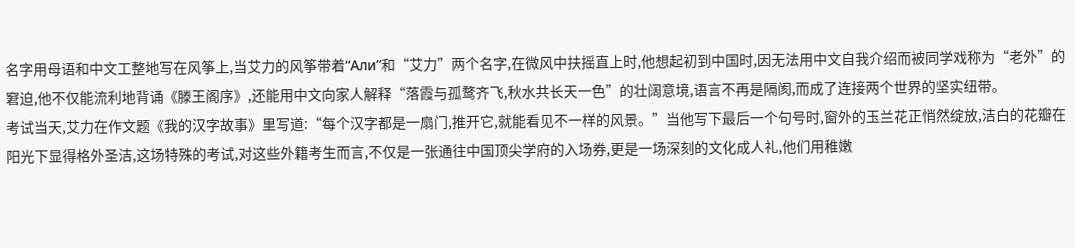名字用母语和中文工整地写在风筝上,当艾力的风筝带着“Али”和“艾力”两个名字,在微风中扶摇直上时,他想起初到中国时,因无法用中文自我介绍而被同学戏称为“老外”的窘迫,他不仅能流利地背诵《滕王阁序》,还能用中文向家人解释“落霞与孤鹜齐飞,秋水共长天一色”的壮阔意境,语言不再是隔阂,而成了连接两个世界的坚实纽带。
考试当天,艾力在作文题《我的汉字故事》里写道:“每个汉字都是一扇门,推开它,就能看见不一样的风景。”当他写下最后一个句号时,窗外的玉兰花正悄然绽放,洁白的花瓣在阳光下显得格外圣洁,这场特殊的考试,对这些外籍考生而言,不仅是一张通往中国顶尖学府的入场券,更是一场深刻的文化成人礼,他们用稚嫩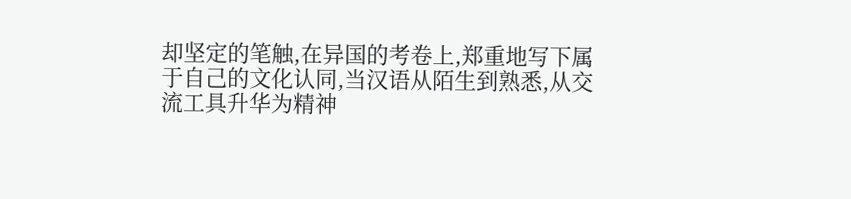却坚定的笔触,在异国的考卷上,郑重地写下属于自己的文化认同,当汉语从陌生到熟悉,从交流工具升华为精神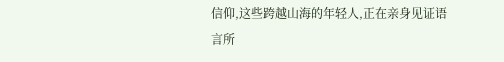信仰,这些跨越山海的年轻人,正在亲身见证语言所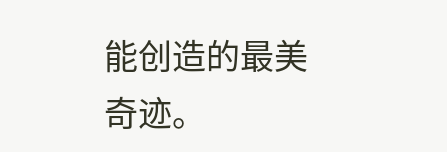能创造的最美奇迹。